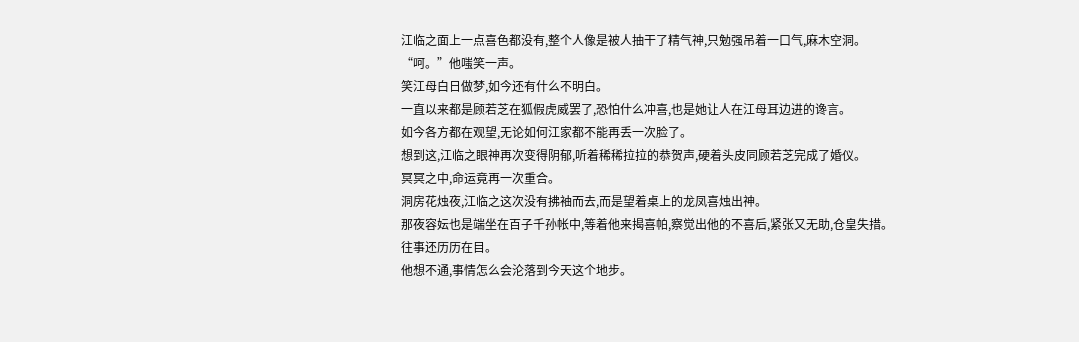江临之面上一点喜色都没有,整个人像是被人抽干了精气神,只勉强吊着一口气,麻木空洞。
“呵。”他嗤笑一声。
笑江母白日做梦,如今还有什么不明白。
一直以来都是顾若芝在狐假虎威罢了,恐怕什么冲喜,也是她让人在江母耳边进的谗言。
如今各方都在观望,无论如何江家都不能再丢一次脸了。
想到这,江临之眼神再次变得阴郁,听着稀稀拉拉的恭贺声,硬着头皮同顾若芝完成了婚仪。
冥冥之中,命运竟再一次重合。
洞房花烛夜,江临之这次没有拂袖而去,而是望着桌上的龙凤喜烛出神。
那夜容妘也是端坐在百子千孙帐中,等着他来揭喜帕,察觉出他的不喜后,紧张又无助,仓皇失措。
往事还历历在目。
他想不通,事情怎么会沦落到今天这个地步。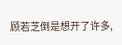顾若芝倒是想开了许多,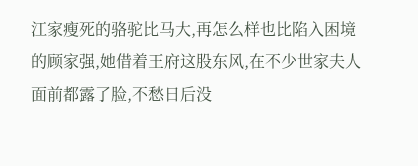江家瘦死的骆驼比马大,再怎么样也比陷入困境的顾家强,她借着王府这股东风,在不少世家夫人面前都露了脸,不愁日后没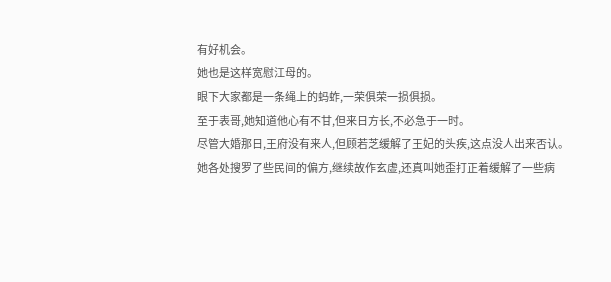有好机会。
她也是这样宽慰江母的。
眼下大家都是一条绳上的蚂蚱,一荣俱荣一损俱损。
至于表哥,她知道他心有不甘,但来日方长,不必急于一时。
尽管大婚那日,王府没有来人,但顾若芝缓解了王妃的头疾,这点没人出来否认。
她各处搜罗了些民间的偏方,继续故作玄虚,还真叫她歪打正着缓解了一些病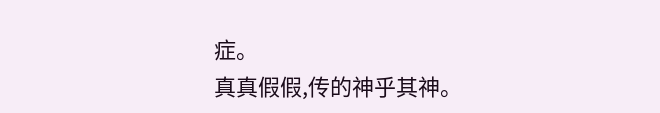症。
真真假假,传的神乎其神。